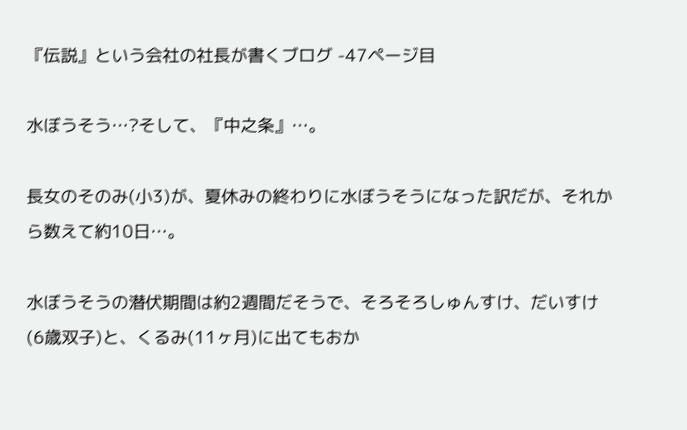『伝説』という会社の社長が書くブログ -47ページ目

水ぼうそう…?そして、『中之条』…。

長女のそのみ(小3)が、夏休みの終わりに水ぼうそうになった訳だが、それから数えて約10日…。

水ぼうそうの潜伏期間は約2週間だそうで、そろそろしゅんすけ、だいすけ(6歳双子)と、くるみ(11ヶ月)に出てもおか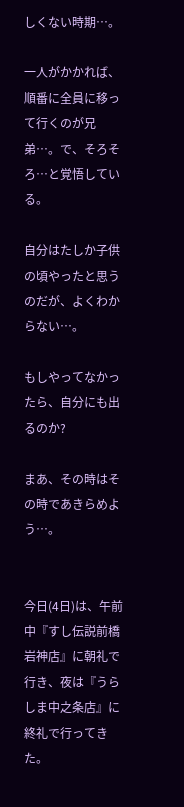しくない時期…。

一人がかかれば、順番に全員に移って行くのが兄弟…。で、そろそろ…と覚悟している。

自分はたしか子供の頃やったと思うのだが、よくわからない…。

もしやってなかったら、自分にも出るのか?

まあ、その時はその時であきらめよう…。


今日(4日)は、午前中『すし伝説前橋岩神店』に朝礼で行き、夜は『うらしま中之条店』に終礼で行ってきた。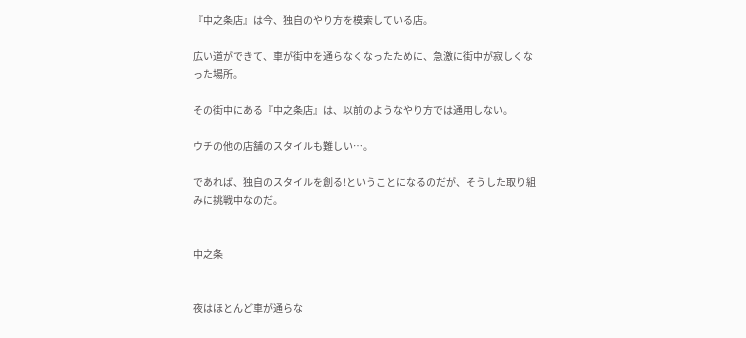『中之条店』は今、独自のやり方を模索している店。

広い道ができて、車が街中を通らなくなったために、急激に街中が寂しくなった場所。

その街中にある『中之条店』は、以前のようなやり方では通用しない。

ウチの他の店舗のスタイルも難しい…。

であれば、独自のスタイルを創る!ということになるのだが、そうした取り組みに挑戦中なのだ。


中之条


夜はほとんど車が通らな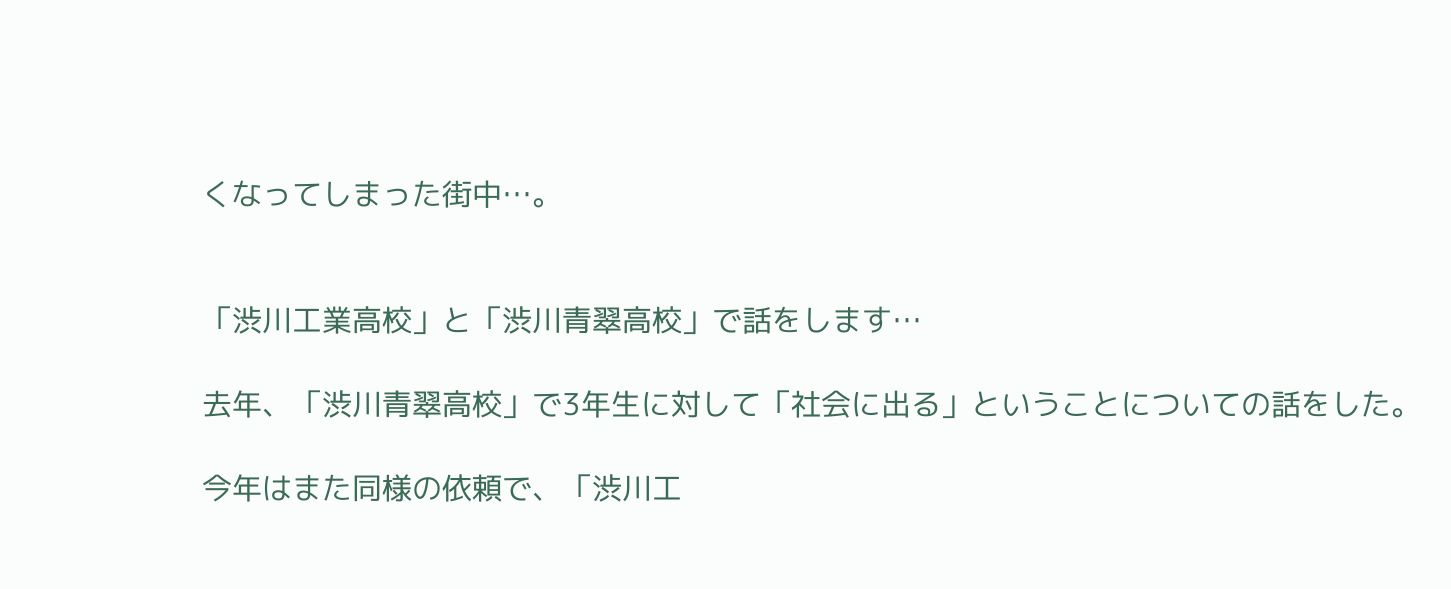くなってしまった街中…。


「渋川工業高校」と「渋川青翠高校」で話をします…

去年、「渋川青翠高校」で3年生に対して「社会に出る」ということについての話をした。

今年はまた同様の依頼で、「渋川工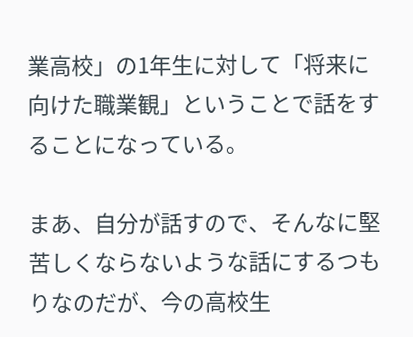業高校」の1年生に対して「将来に向けた職業観」ということで話をすることになっている。

まあ、自分が話すので、そんなに堅苦しくならないような話にするつもりなのだが、今の高校生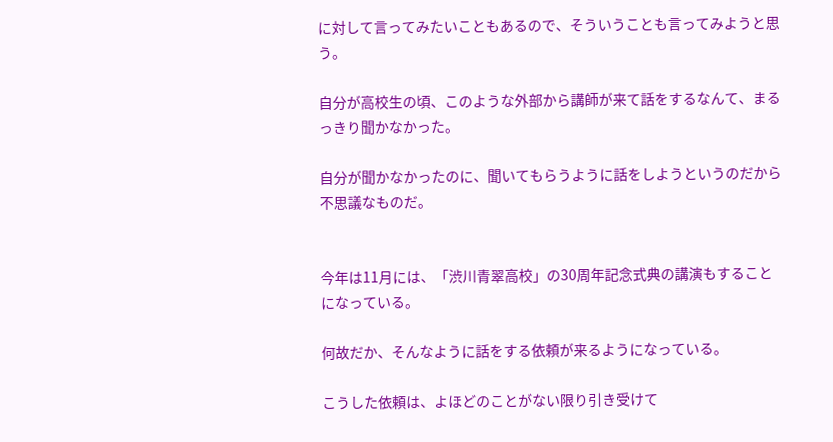に対して言ってみたいこともあるので、そういうことも言ってみようと思う。

自分が高校生の頃、このような外部から講師が来て話をするなんて、まるっきり聞かなかった。

自分が聞かなかったのに、聞いてもらうように話をしようというのだから不思議なものだ。


今年は11月には、「渋川青翠高校」の30周年記念式典の講演もすることになっている。

何故だか、そんなように話をする依頼が来るようになっている。

こうした依頼は、よほどのことがない限り引き受けて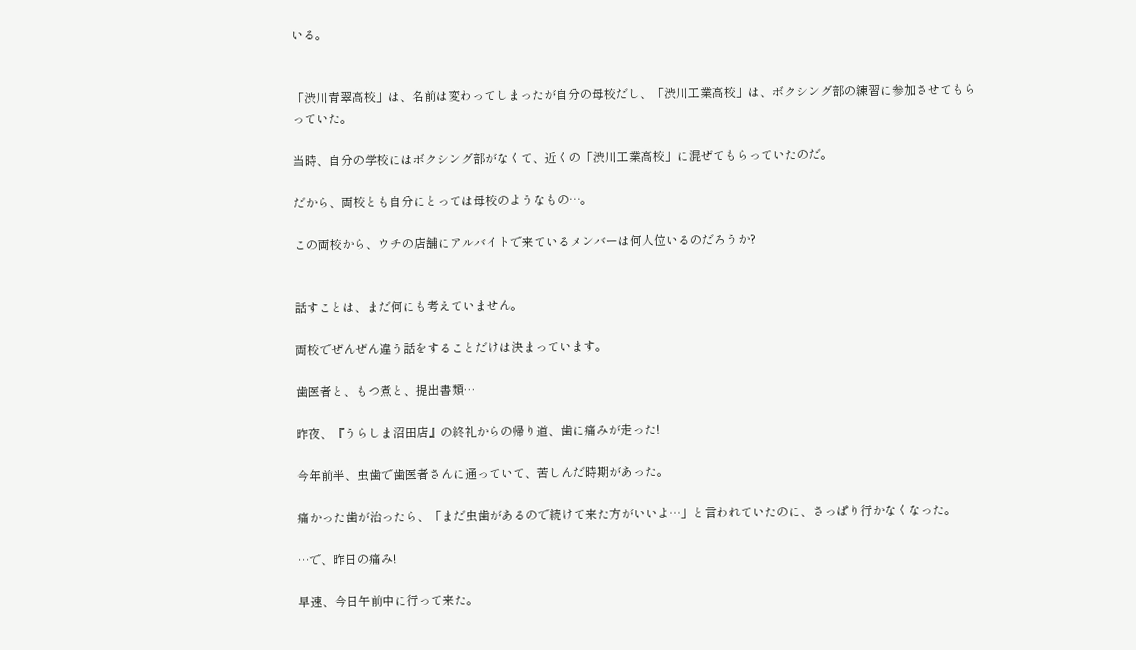いる。


「渋川青翠高校」は、名前は変わってしまったが自分の母校だし、「渋川工業高校」は、ボクシング部の練習に参加させてもらっていた。

当時、自分の学校にはボクシング部がなくて、近くの「渋川工業高校」に混ぜてもらっていたのだ。

だから、両校とも自分にとっては母校のようなもの…。

この両校から、ウチの店舗にアルバイトで来ているメンバーは何人位いるのだろうか?


話すことは、まだ何にも考えていません。

両校でぜんぜん違う話をすることだけは決まっています。

歯医者と、もつ煮と、提出書類…

昨夜、『うらしま沼田店』の終礼からの帰り道、歯に痛みが走った!

今年前半、虫歯で歯医者さんに通っていて、苦しんだ時期があった。

痛かった歯が治ったら、「まだ虫歯があるので続けて来た方がいいよ…」と言われていたのに、さっぱり行かなくなった。

…で、昨日の痛み!

早速、今日午前中に行って来た。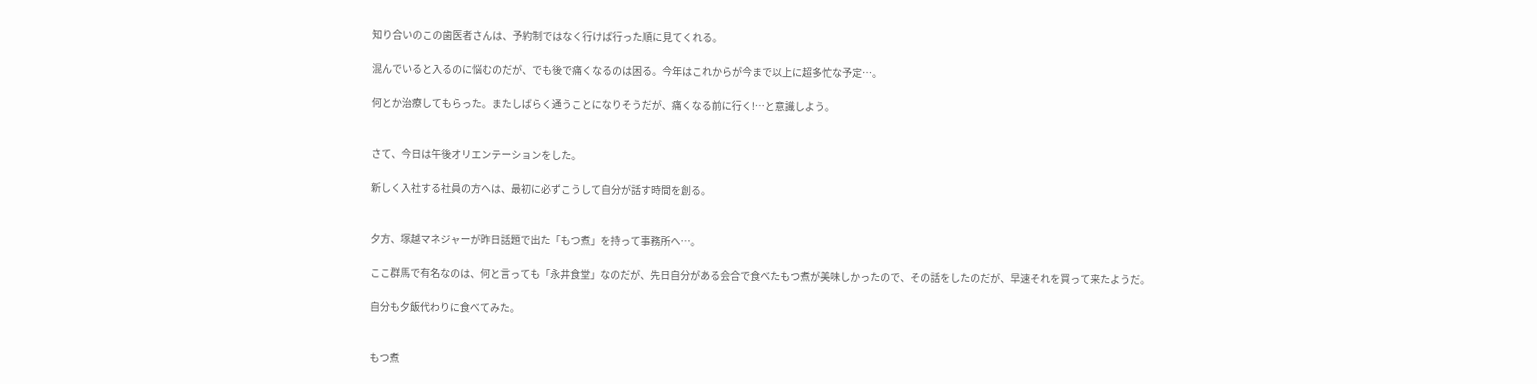知り合いのこの歯医者さんは、予約制ではなく行けば行った順に見てくれる。

混んでいると入るのに悩むのだが、でも後で痛くなるのは困る。今年はこれからが今まで以上に超多忙な予定…。

何とか治療してもらった。またしばらく通うことになりそうだが、痛くなる前に行く!…と意識しよう。


さて、今日は午後オリエンテーションをした。

新しく入社する社員の方へは、最初に必ずこうして自分が話す時間を創る。


夕方、塚越マネジャーが昨日話題で出た「もつ煮」を持って事務所へ…。

ここ群馬で有名なのは、何と言っても「永井食堂」なのだが、先日自分がある会合で食べたもつ煮が美味しかったので、その話をしたのだが、早速それを買って来たようだ。

自分も夕飯代わりに食べてみた。


もつ煮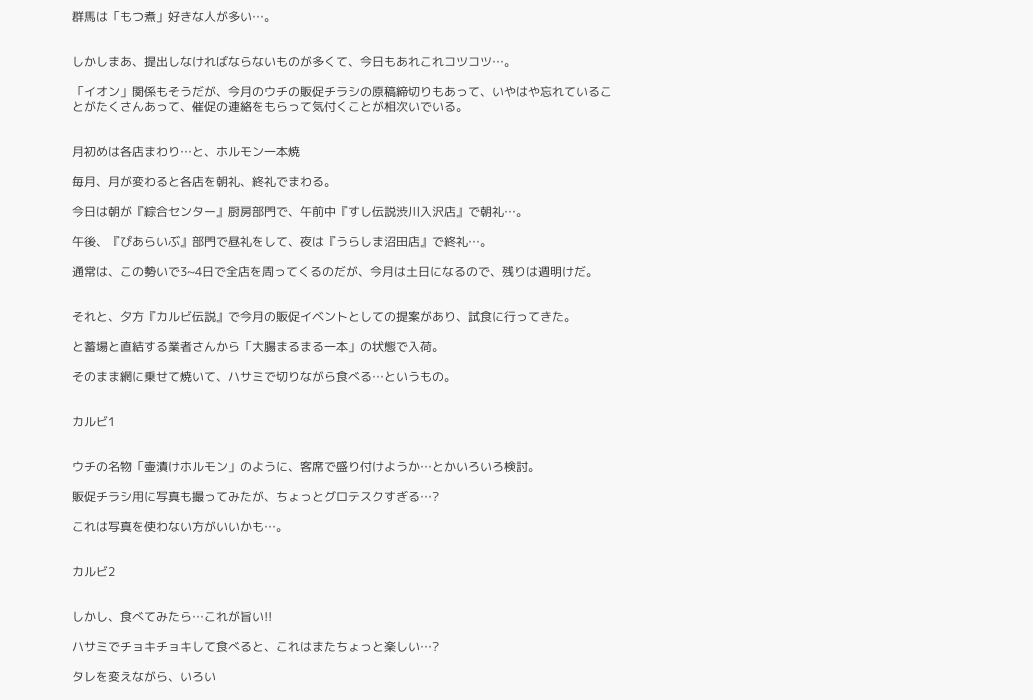群馬は「もつ煮」好きな人が多い…。


しかしまあ、提出しなければならないものが多くて、今日もあれこれコツコツ…。

「イオン」関係もそうだが、今月のウチの販促チラシの原稿締切りもあって、いやはや忘れていることがたくさんあって、催促の連絡をもらって気付くことが相次いでいる。


月初めは各店まわり…と、ホルモン一本焼

毎月、月が変わると各店を朝礼、終礼でまわる。

今日は朝が『綜合センター』厨房部門で、午前中『すし伝説渋川入沢店』で朝礼…。

午後、『ぴあらいぶ』部門で昼礼をして、夜は『うらしま沼田店』で終礼…。

通常は、この勢いで3~4日で全店を周ってくるのだが、今月は土日になるので、残りは週明けだ。


それと、夕方『カルビ伝説』で今月の販促イベントとしての提案があり、試食に行ってきた。

と蓄場と直結する業者さんから「大腸まるまる一本」の状態で入荷。

そのまま網に乗せて焼いて、ハサミで切りながら食べる…というもの。


カルビ1


ウチの名物「壷漬けホルモン」のように、客席で盛り付けようか…とかいろいろ検討。

販促チラシ用に写真も撮ってみたが、ちょっとグロテスクすぎる…?

これは写真を使わない方がいいかも…。


カルビ2


しかし、食べてみたら…これが旨い!!

ハサミでチョキチョキして食べると、これはまたちょっと楽しい…?

タレを変えながら、いろい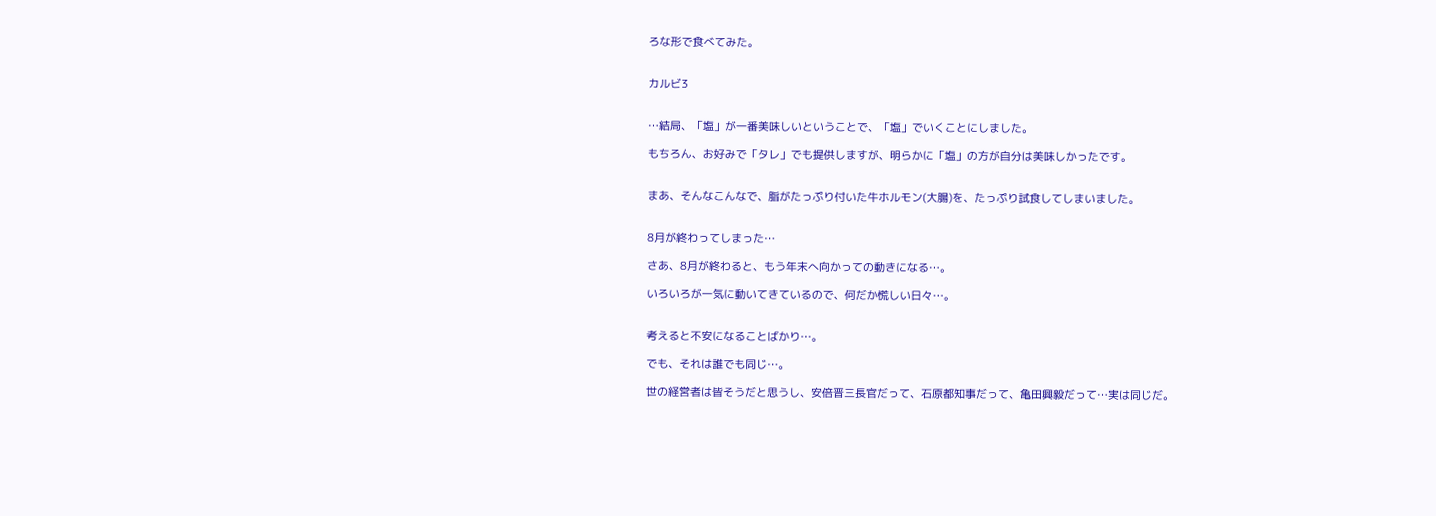ろな形で食べてみた。


カルビ3


…結局、「塩」が一番美味しいということで、「塩」でいくことにしました。

もちろん、お好みで「タレ」でも提供しますが、明らかに「塩」の方が自分は美味しかったです。


まあ、そんなこんなで、脂がたっぷり付いた牛ホルモン(大腸)を、たっぷり試食してしまいました。


8月が終わってしまった…

さあ、8月が終わると、もう年末へ向かっての動きになる…。

いろいろが一気に動いてきているので、何だか慌しい日々…。


考えると不安になることばかり…。

でも、それは誰でも同じ…。

世の経営者は皆そうだと思うし、安倍晋三長官だって、石原都知事だって、亀田興毅だって…実は同じだ。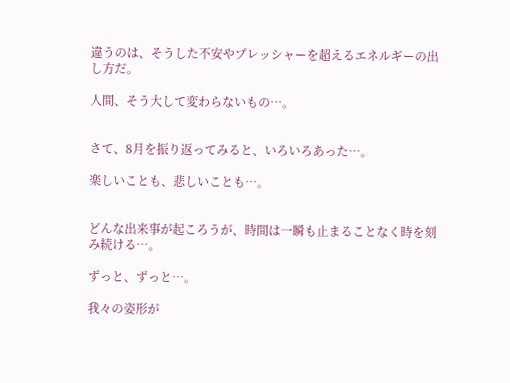違うのは、そうした不安やプレッシャーを超えるエネルギーの出し方だ。

人間、そう大して変わらないもの…。


さて、8月を振り返ってみると、いろいろあった…。

楽しいことも、悲しいことも…。


どんな出来事が起ころうが、時間は一瞬も止まることなく時を刻み続ける…。

ずっと、ずっと…。

我々の姿形が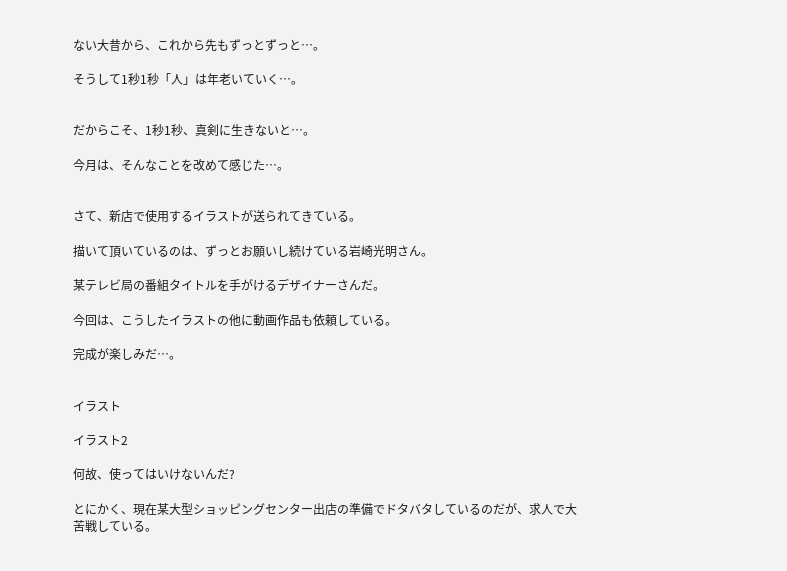ない大昔から、これから先もずっとずっと…。

そうして1秒1秒「人」は年老いていく…。


だからこそ、1秒1秒、真剣に生きないと…。

今月は、そんなことを改めて感じた…。


さて、新店で使用するイラストが送られてきている。

描いて頂いているのは、ずっとお願いし続けている岩崎光明さん。

某テレビ局の番組タイトルを手がけるデザイナーさんだ。

今回は、こうしたイラストの他に動画作品も依頼している。

完成が楽しみだ…。


イラスト

イラスト2

何故、使ってはいけないんだ?

とにかく、現在某大型ショッピングセンター出店の準備でドタバタしているのだが、求人で大苦戦している。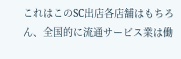これはこのSC出店各店舗はもちろん、全国的に流通サービス業は働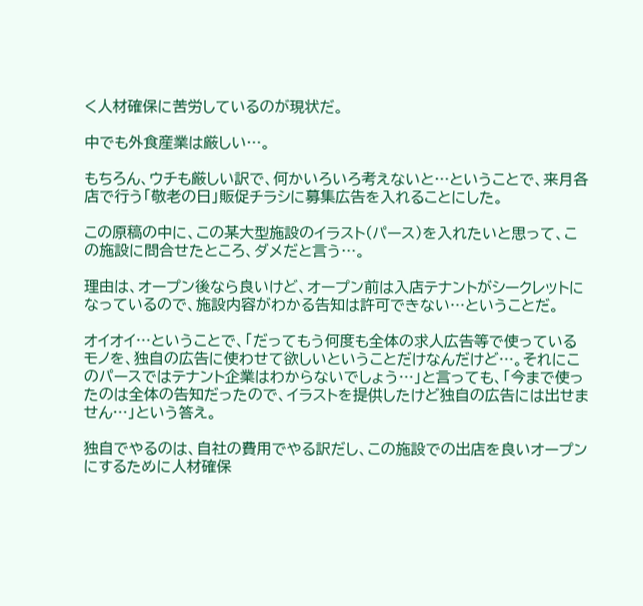く人材確保に苦労しているのが現状だ。

中でも外食産業は厳しい…。

もちろん、ウチも厳しい訳で、何かいろいろ考えないと…ということで、来月各店で行う「敬老の日」販促チラシに募集広告を入れることにした。

この原稿の中に、この某大型施設のイラスト(パース)を入れたいと思って、この施設に問合せたところ、ダメだと言う…。

理由は、オープン後なら良いけど、オープン前は入店テナントがシークレットになっているので、施設内容がわかる告知は許可できない…ということだ。

オイオイ…ということで、「だってもう何度も全体の求人広告等で使っているモノを、独自の広告に使わせて欲しいということだけなんだけど…。それにこのパースではテナント企業はわからないでしょう…」と言っても、「今まで使ったのは全体の告知だったので、イラストを提供したけど独自の広告には出せません…」という答え。

独自でやるのは、自社の費用でやる訳だし、この施設での出店を良いオープンにするために人材確保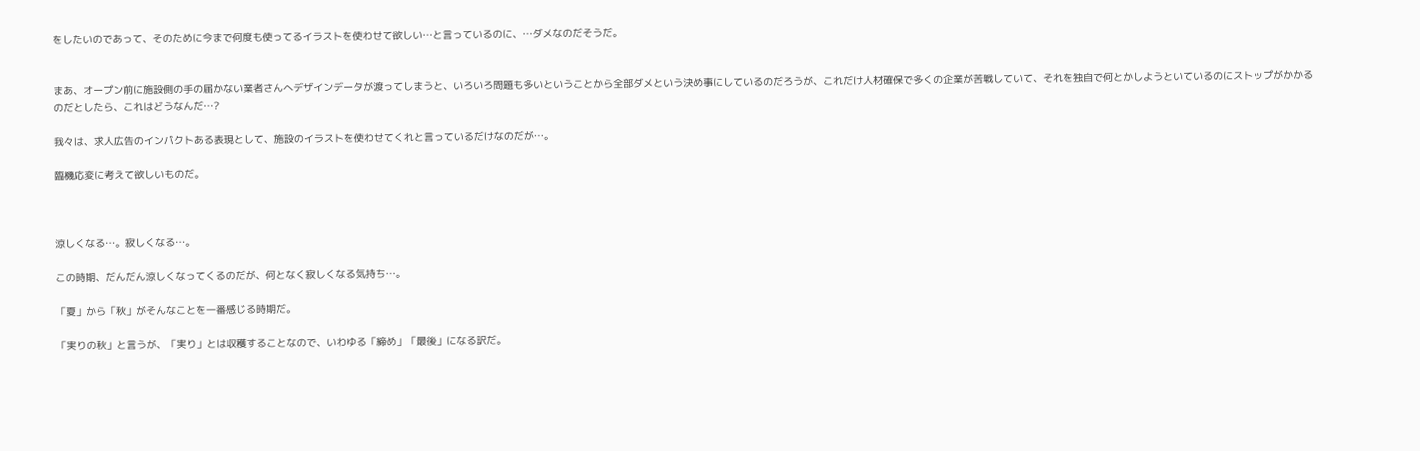をしたいのであって、そのために今まで何度も使ってるイラストを使わせて欲しい…と言っているのに、…ダメなのだそうだ。


まあ、オープン前に施設側の手の届かない業者さんへデザインデータが渡ってしまうと、いろいろ問題も多いということから全部ダメという決め事にしているのだろうが、これだけ人材確保で多くの企業が苦戦していて、それを独自で何とかしようといているのにストップがかかるのだとしたら、これはどうなんだ…?

我々は、求人広告のインパクトある表現として、施設のイラストを使わせてくれと言っているだけなのだが…。

臨機応変に考えて欲しいものだ。



涼しくなる…。寂しくなる…。

この時期、だんだん涼しくなってくるのだが、何となく寂しくなる気持ち…。

「夏」から「秋」がそんなことを一番感じる時期だ。

「実りの秋」と言うが、「実り」とは収穫することなので、いわゆる「締め」「最後」になる訳だ。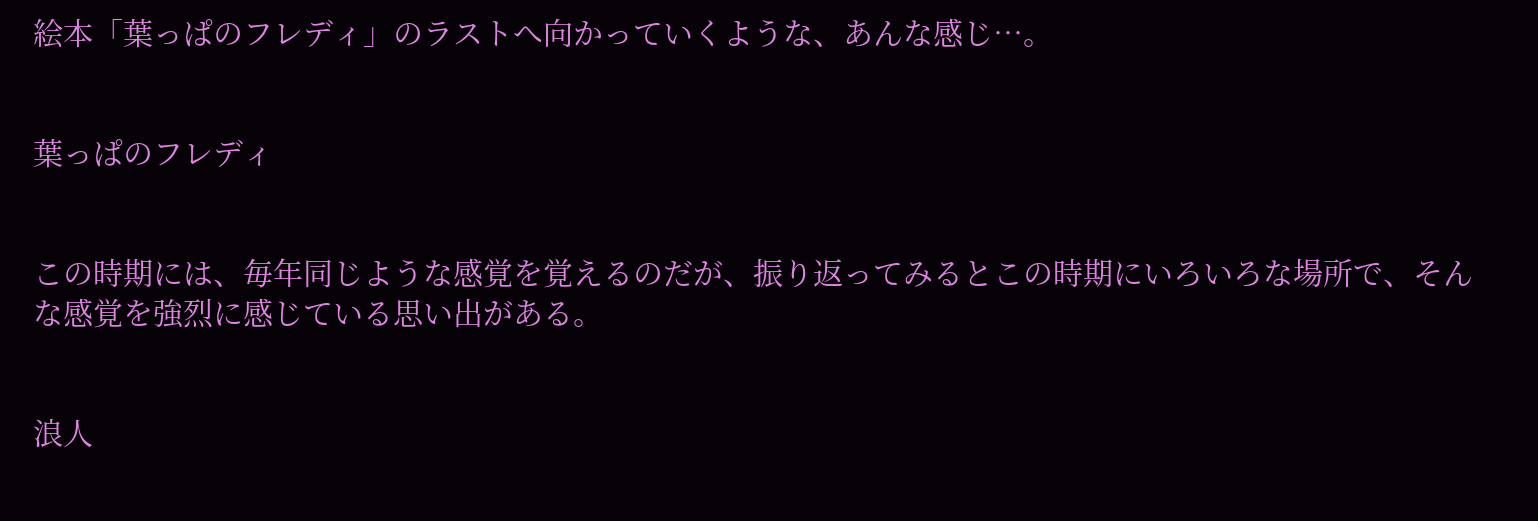絵本「葉っぱのフレディ」のラストへ向かっていくような、あんな感じ…。


葉っぱのフレディ


この時期には、毎年同じような感覚を覚えるのだが、振り返ってみるとこの時期にいろいろな場所で、そんな感覚を強烈に感じている思い出がある。


浪人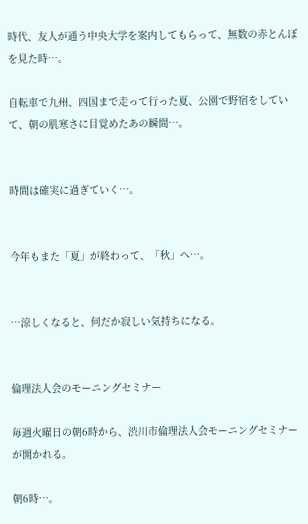時代、友人が通う中央大学を案内してもらって、無数の赤とんぼを見た時…。

自転車で九州、四国まで走って行った夏、公園で野宿をしていて、朝の肌寒さに目覚めたあの瞬間…。


時間は確実に過ぎていく…。


今年もまた「夏」が終わって、「秋」へ…。


…涼しくなると、何だか寂しい気持ちになる。


倫理法人会のモーニングセミナー

毎週火曜日の朝6時から、渋川市倫理法人会モーニングセミナーが開かれる。

朝6時…。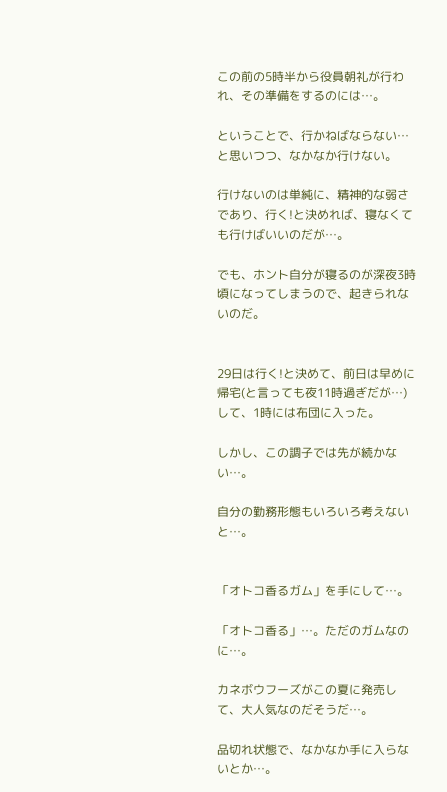この前の5時半から役員朝礼が行われ、その準備をするのには…。

ということで、行かねばならない…と思いつつ、なかなか行けない。

行けないのは単純に、精神的な弱さであり、行く!と決めれば、寝なくても行けばいいのだが…。

でも、ホント自分が寝るのが深夜3時頃になってしまうので、起きられないのだ。


29日は行く!と決めて、前日は早めに帰宅(と言っても夜11時過ぎだが…)して、1時には布団に入った。

しかし、この調子では先が続かない…。

自分の勤務形態もいろいろ考えないと…。


「オトコ香るガム」を手にして…。

「オトコ香る」…。ただのガムなのに…。

カネボウフーズがこの夏に発売して、大人気なのだそうだ…。

品切れ状態で、なかなか手に入らないとか…。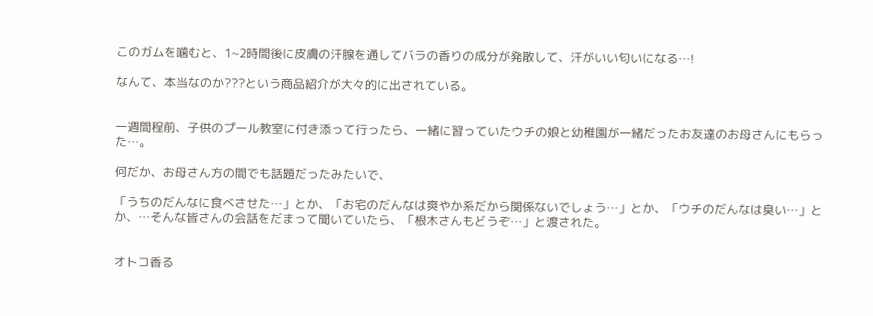このガムを噛むと、1~2時間後に皮膚の汗腺を通してバラの香りの成分が発散して、汗がいい匂いになる…!

なんて、本当なのか???という商品紹介が大々的に出されている。


一週間程前、子供のプール教室に付き添って行ったら、一緒に習っていたウチの娘と幼稚園が一緒だったお友達のお母さんにもらった…。

何だか、お母さん方の間でも話題だったみたいで、

「うちのだんなに食べさせた…」とか、「お宅のだんなは爽やか系だから関係ないでしょう…」とか、「ウチのだんなは臭い…」とか、…そんな皆さんの会話をだまって聞いていたら、「根木さんもどうぞ…」と渡された。


オトコ香る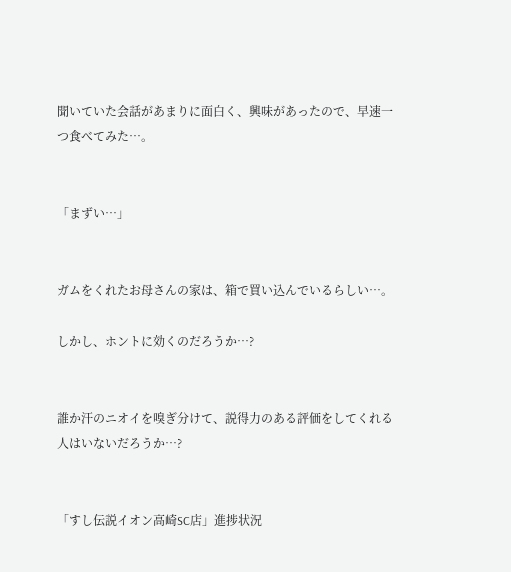聞いていた会話があまりに面白く、興味があったので、早速一つ食べてみた…。


「まずい…」


ガムをくれたお母さんの家は、箱で買い込んでいるらしい…。

しかし、ホントに効くのだろうか…?


誰か汗のニオイを嗅ぎ分けて、説得力のある評価をしてくれる人はいないだろうか…?


「すし伝説イオン高崎SC店」進捗状況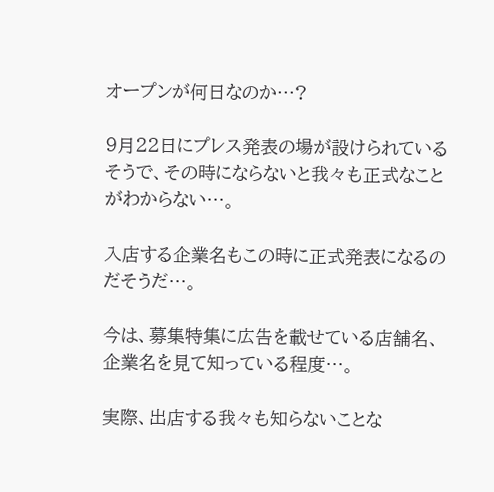オープンが何日なのか…?

9月22日にプレス発表の場が設けられているそうで、その時にならないと我々も正式なことがわからない…。

入店する企業名もこの時に正式発表になるのだそうだ…。

今は、募集特集に広告を載せている店舗名、企業名を見て知っている程度…。

実際、出店する我々も知らないことな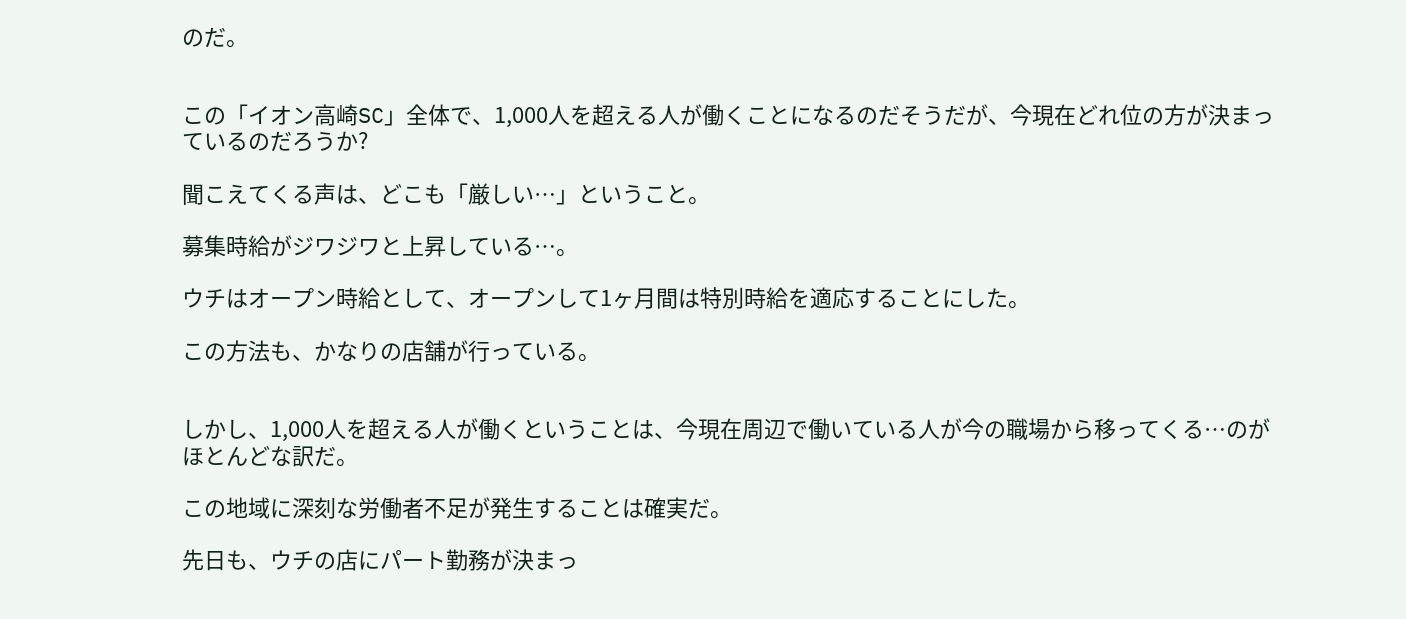のだ。


この「イオン高崎SC」全体で、1,000人を超える人が働くことになるのだそうだが、今現在どれ位の方が決まっているのだろうか?

聞こえてくる声は、どこも「厳しい…」ということ。

募集時給がジワジワと上昇している…。

ウチはオープン時給として、オープンして1ヶ月間は特別時給を適応することにした。

この方法も、かなりの店舗が行っている。


しかし、1,000人を超える人が働くということは、今現在周辺で働いている人が今の職場から移ってくる…のがほとんどな訳だ。

この地域に深刻な労働者不足が発生することは確実だ。

先日も、ウチの店にパート勤務が決まっ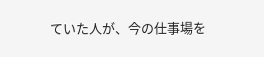ていた人が、今の仕事場を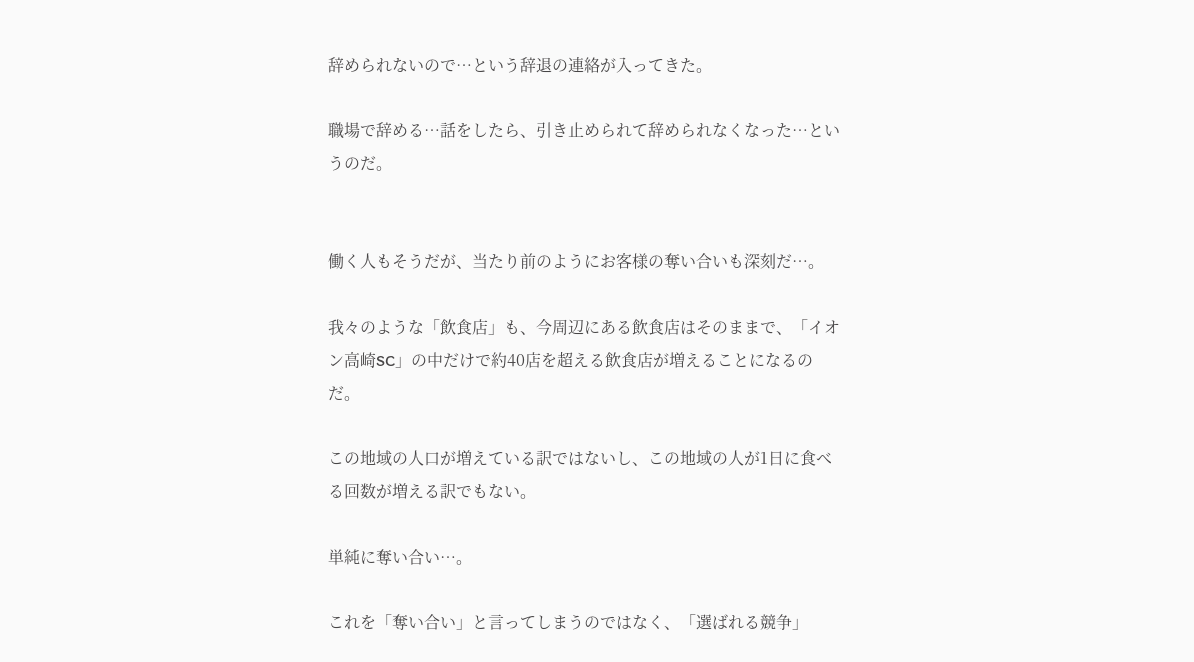辞められないので…という辞退の連絡が入ってきた。

職場で辞める…話をしたら、引き止められて辞められなくなった…というのだ。


働く人もそうだが、当たり前のようにお客様の奪い合いも深刻だ…。

我々のような「飲食店」も、今周辺にある飲食店はそのままで、「イオン高崎SC」の中だけで約40店を超える飲食店が増えることになるのだ。

この地域の人口が増えている訳ではないし、この地域の人が1日に食べる回数が増える訳でもない。

単純に奪い合い…。

これを「奪い合い」と言ってしまうのではなく、「選ばれる競争」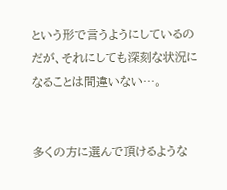という形で言うようにしているのだが、それにしても深刻な状況になることは間違いない…。


多くの方に選んで頂けるような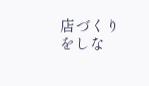店づくりをしな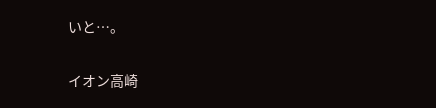いと…。


イオン高崎